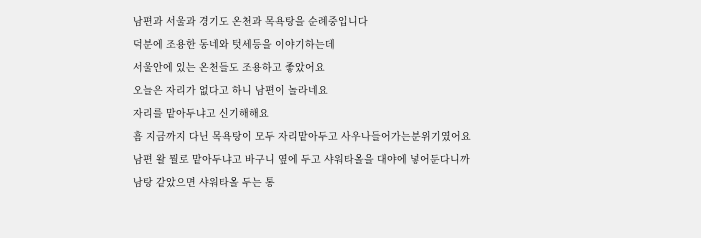남편과 서울과 경기도 온천과 목욕탕을 순례중입니다
덕분에 조용한 동네와 텃세등을 이야기하는데
서울안에 있는 온천들도 조용하고 좋았어요
오늘은 자리가 없다고 하니 남편이 놀라네요
자리를 맡아두냐고 신기해해요
흠 지금까지 다닌 목욕탕이 모두 자리맡아두고 사우나들어가는분위기였어요
남편 왈 뭘로 맡아두냐고 바구니 옆에 두고 샤워타올을 대야에 넣어둔다니까
남탕 같았으면 샤워타올 두는 통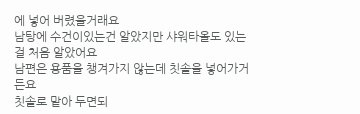에 넣어 버렸을거래요
남탕에 수건이있는건 알았지만 샤워타올도 있는걸 처음 알았어요
남편은 용품을 챙겨가지 않는데 칫솔을 넣어가거든요
칫솔로 맡아 두면되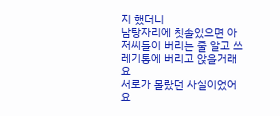지 했더니
남탕자리에 칫솔있으면 아저씨들이 버리는 줄 알고 쓰레기통에 버리고 앉을거래요
서로가 몰랐던 사실이었어요